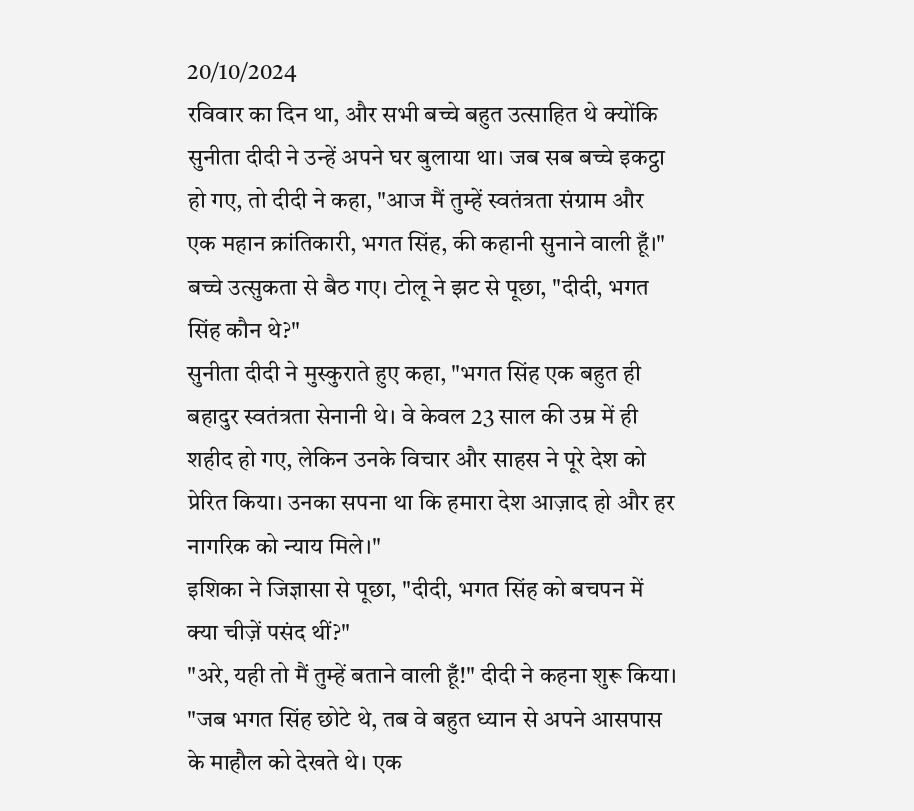20/10/2024
रविवार का दिन था, और सभी बच्चे बहुत उत्साहित थे क्योंकि सुनीता दीदी ने उन्हें अपने घर बुलाया था। जब सब बच्चे इकट्ठा हो गए, तो दीदी ने कहा, "आज मैं तुम्हें स्वतंत्रता संग्राम और एक महान क्रांतिकारी, भगत सिंह, की कहानी सुनाने वाली हूँ।"
बच्चे उत्सुकता से बैठ गए। टोलू ने झट से पूछा, "दीदी, भगत सिंह कौन थे?"
सुनीता दीदी ने मुस्कुराते हुए कहा, "भगत सिंह एक बहुत ही बहादुर स्वतंत्रता सेनानी थे। वे केवल 23 साल की उम्र में ही शहीद हो गए, लेकिन उनके विचार और साहस ने पूरे देश को प्रेरित किया। उनका सपना था कि हमारा देश आज़ाद हो और हर नागरिक को न्याय मिले।"
इशिका ने जिज्ञासा से पूछा, "दीदी, भगत सिंह को बचपन में क्या चीज़ें पसंद थीं?"
"अरे, यही तो मैं तुम्हें बताने वाली हूँ!" दीदी ने कहना शुरू किया। "जब भगत सिंह छोटे थे, तब वे बहुत ध्यान से अपने आसपास के माहौल को देखते थे। एक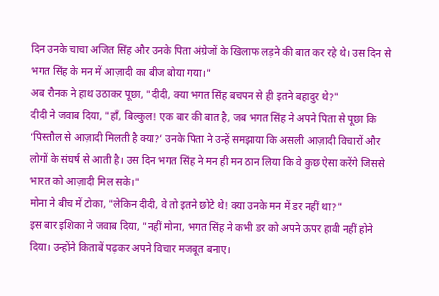दिन उनके चाचा अजित सिंह और उनके पिता अंग्रेजों के खिलाफ लड़ने की बात कर रहे थे। उस दिन से भगत सिंह के मन में आज़ादी का बीज बोया गया।"
अब रौनक ने हाथ उठाकर पूछा, "दीदी, क्या भगत सिंह बचपन से ही इतने बहादुर थे?"
दीदी ने जवाब दिया, "हाँ, बिल्कुल! एक बार की बात है, जब भगत सिंह ने अपने पिता से पूछा कि ‘पिस्तौल से आज़ादी मिलती है क्या?’ उनके पिता ने उन्हें समझाया कि असली आज़ादी विचारों और लोगों के संघर्ष से आती है। उस दिन भगत सिंह ने मन ही मन ठान लिया कि वे कुछ ऐसा करेंगे जिससे भारत को आज़ादी मिल सके।"
मोना ने बीच में टोका, "लेकिन दीदी, वे तो इतने छोटे थे! क्या उनके मन में डर नहीं था?"
इस बार इशिका ने जवाब दिया, "नहीं मोना, भगत सिंह ने कभी डर को अपने ऊपर हावी नहीं होने दिया। उन्होंने किताबें पढ़कर अपने विचार मजबूत बनाए।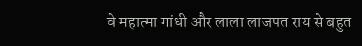वे महात्मा गांधी और लाला लाजपत राय से बहुत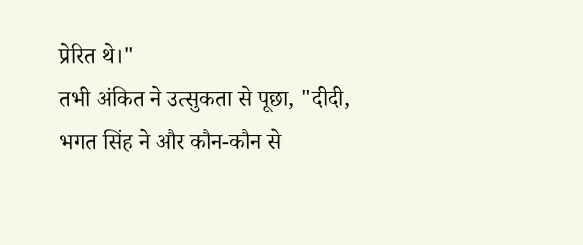प्रेरित थे।"
तभी अंकित ने उत्सुकता से पूछा, "दीदी, भगत सिंह ने और कौन-कौन से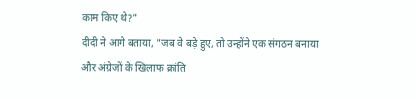काम किए थे?"
दीदी ने आगे बताया, "जब वे बड़े हुए, तो उन्होंने एक संगठन बनाया और अंग्रेजों के खिलाफ क्रांति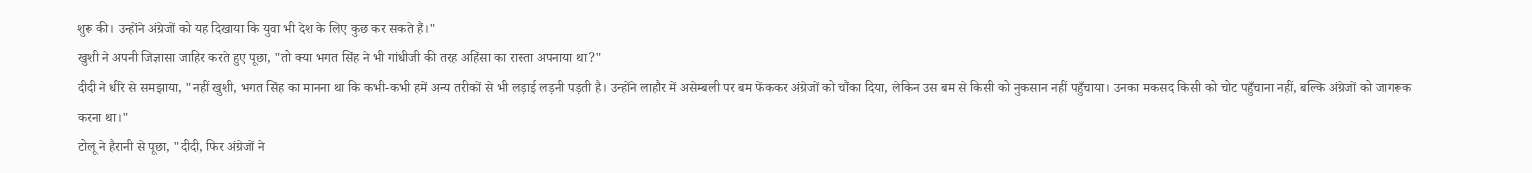शुरू की। उन्होंने अंग्रेजों को यह दिखाया कि युवा भी देश के लिए कुछ कर सकते हैं।"
खुशी ने अपनी जिज्ञासा जाहिर करते हुए पूछा, "तो क्या भगत सिंह ने भी गांधीजी की तरह अहिंसा का रास्ता अपनाया था?"
दीदी ने धीरे से समझाया, "नहीं खुशी, भगत सिंह का मानना था कि कभी-कभी हमें अन्य तरीकों से भी लड़ाई लड़नी पड़ती है। उन्होंने लाहौर में असेम्बली पर बम फेंककर अंग्रेजों को चौंका दिया, लेकिन उस बम से किसी को नुकसान नहीं पहुँचाया। उनका मकसद किसी को चोट पहुँचाना नहीं, बल्कि अंग्रेजों को जागरूक करना था।"
टोलू ने हैरानी से पूछा, "दीदी, फिर अंग्रेजों ने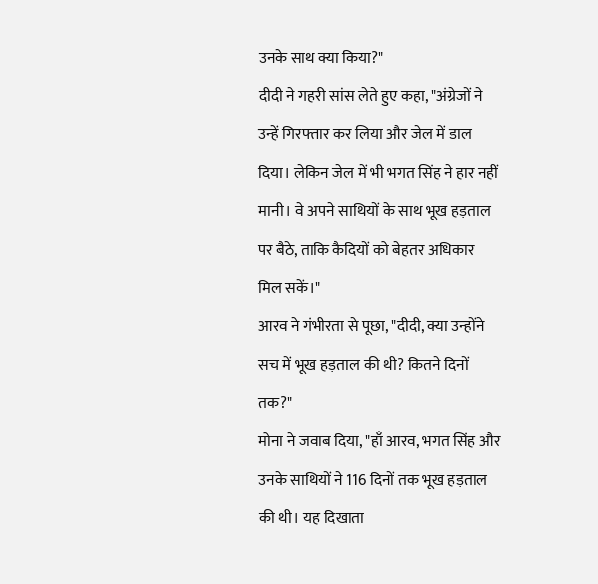उनके साथ क्या किया?"
दीदी ने गहरी सांस लेते हुए कहा, "अंग्रेजों ने उन्हें गिरफ्तार कर लिया और जेल में डाल दिया। लेकिन जेल में भी भगत सिंह ने हार नहीं मानी। वे अपने साथियों के साथ भूख हड़ताल पर बैठे, ताकि कैदियों को बेहतर अधिकार मिल सकें।"
आरव ने गंभीरता से पूछा, "दीदी, क्या उन्होंने सच में भूख हड़ताल की थी? कितने दिनों तक?"
मोना ने जवाब दिया, "हाँ आरव, भगत सिंह और उनके साथियों ने 116 दिनों तक भूख हड़ताल की थी। यह दिखाता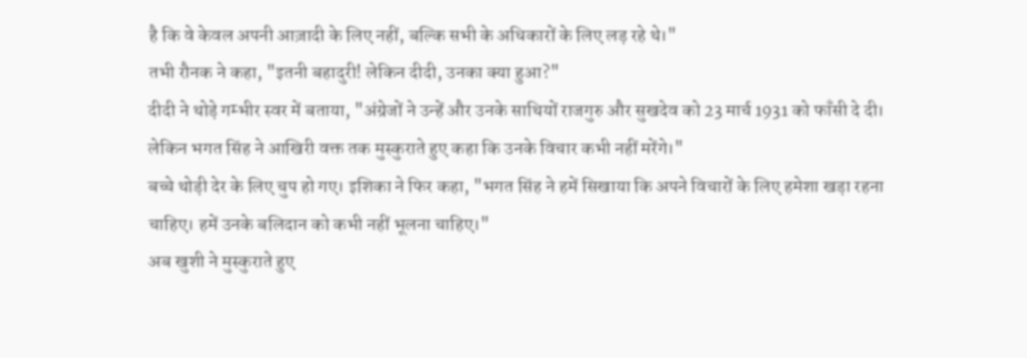है कि वे केवल अपनी आज़ादी के लिए नहीं, बल्कि सभी के अधिकारों के लिए लड़ रहे थे।"
तभी रौनक ने कहा, "इतनी बहादुरी! लेकिन दीदी, उनका क्या हुआ?"
दीदी ने थोड़े गम्भीर स्वर में बताया, "अंग्रेजों ने उन्हें और उनके साथियों राजगुरु और सुखदेव को 23 मार्च 1931 को फाँसी दे दी। लेकिन भगत सिंह ने आखिरी वक्त तक मुस्कुराते हुए कहा कि उनके विचार कभी नहीं मरेंगे।"
बच्चे थोड़ी देर के लिए चुप हो गए। इशिका ने फिर कहा, "भगत सिंह ने हमें सिखाया कि अपने विचारों के लिए हमेशा खड़ा रहना चाहिए। हमें उनके बलिदान को कभी नहीं भूलना चाहिए।"
अब खुशी ने मुस्कुराते हुए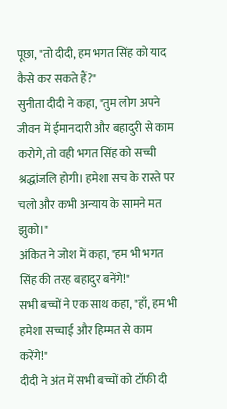पूछा, "तो दीदी, हम भगत सिंह को याद कैसे कर सकते हैं?"
सुनीता दीदी ने कहा, "तुम लोग अपने जीवन में ईमानदारी और बहादुरी से काम करोगे, तो वही भगत सिंह को सच्ची श्रद्धांजलि होगी। हमेशा सच के रास्ते पर चलो और कभी अन्याय के सामने मत झुको।"
अंकित ने जोश में कहा, "हम भी भगत सिंह की तरह बहादुर बनेंगे!"
सभी बच्चों ने एक साथ कहा, "हाँ, हम भी हमेशा सच्चाई और हिम्मत से काम करेंगे!"
दीदी ने अंत में सभी बच्चों को टॉफी दी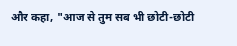और कहा, "आज से तुम सब भी छोटी-छोटी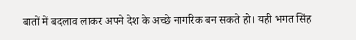बातों में बदलाव लाकर अपने देश के अच्छे नागरिक बन सकते हो। यही भगत सिंह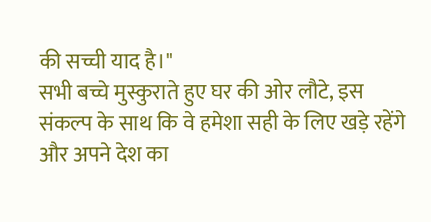की सच्ची याद है।"
सभी बच्चे मुस्कुराते हुए घर की ओर लौटे, इस संकल्प के साथ कि वे हमेशा सही के लिए खड़े रहेंगे और अपने देश का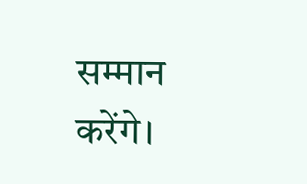सम्मान करेंगे।